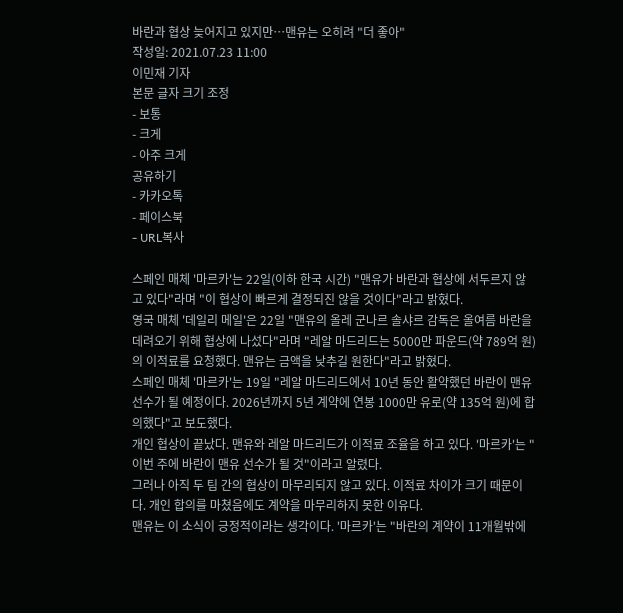바란과 협상 늦어지고 있지만…맨유는 오히려 "더 좋아"
작성일: 2021.07.23 11:00
이민재 기자
본문 글자 크기 조정
- 보통
- 크게
- 아주 크게
공유하기
- 카카오톡
- 페이스북
- URL복사

스페인 매체 '마르카'는 22일(이하 한국 시간) "맨유가 바란과 협상에 서두르지 않고 있다"라며 "이 협상이 빠르게 결정되진 않을 것이다"라고 밝혔다.
영국 매체 '데일리 메일'은 22일 "맨유의 올레 군나르 솔샤르 감독은 올여름 바란을 데려오기 위해 협상에 나섰다"라며 "레알 마드리드는 5000만 파운드(약 789억 원)의 이적료를 요청했다. 맨유는 금액을 낮추길 원한다"라고 밝혔다.
스페인 매체 '마르카'는 19일 "레알 마드리드에서 10년 동안 활약했던 바란이 맨유 선수가 될 예정이다. 2026년까지 5년 계약에 연봉 1000만 유로(약 135억 원)에 합의했다"고 보도했다.
개인 협상이 끝났다. 맨유와 레알 마드리드가 이적료 조율을 하고 있다. '마르카'는 "이번 주에 바란이 맨유 선수가 될 것"이라고 알렸다.
그러나 아직 두 팀 간의 협상이 마무리되지 않고 있다. 이적료 차이가 크기 때문이다. 개인 합의를 마쳤음에도 계약을 마무리하지 못한 이유다.
맨유는 이 소식이 긍정적이라는 생각이다. '마르카'는 "바란의 계약이 11개월밖에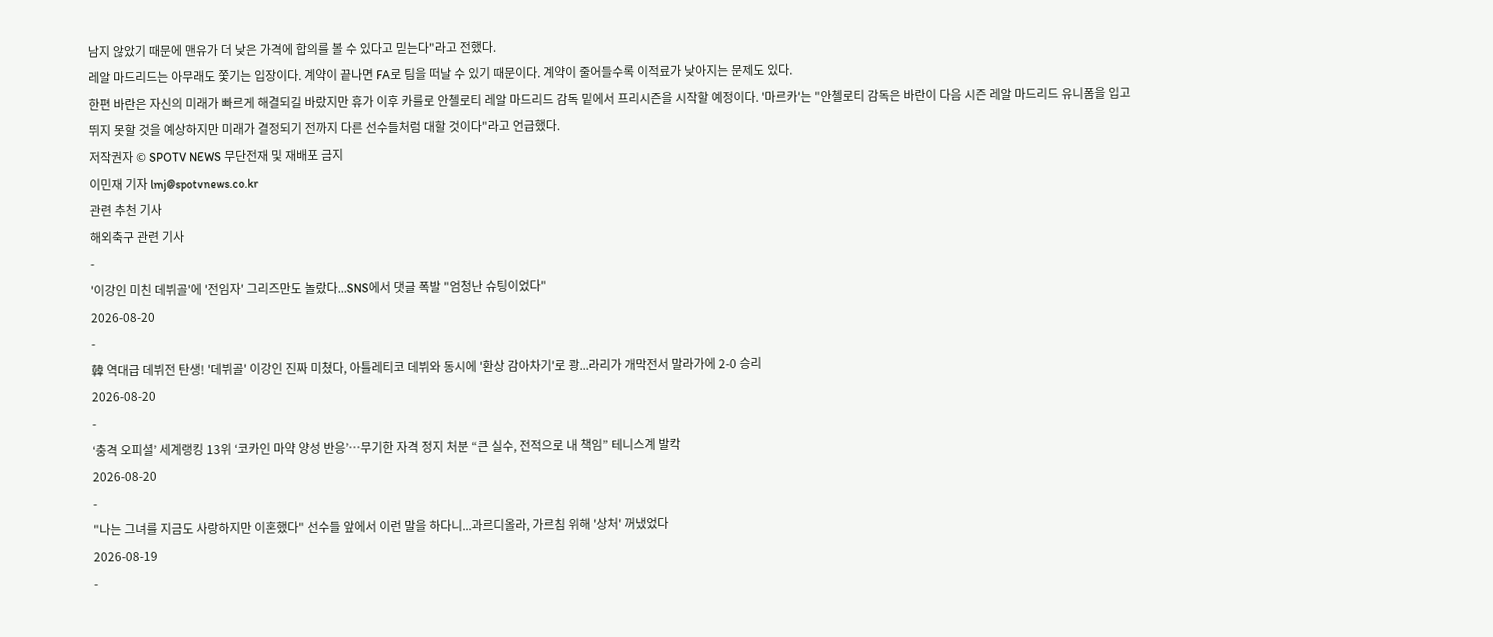남지 않았기 때문에 맨유가 더 낮은 가격에 합의를 볼 수 있다고 믿는다"라고 전했다.
레알 마드리드는 아무래도 쫓기는 입장이다. 계약이 끝나면 FA로 팀을 떠날 수 있기 때문이다. 계약이 줄어들수록 이적료가 낮아지는 문제도 있다.
한편 바란은 자신의 미래가 빠르게 해결되길 바랐지만 휴가 이후 카를로 안첼로티 레알 마드리드 감독 밑에서 프리시즌을 시작할 예정이다. '마르카'는 "안첼로티 감독은 바란이 다음 시즌 레알 마드리드 유니폼을 입고 뛰지 못할 것을 예상하지만 미래가 결정되기 전까지 다른 선수들처럼 대할 것이다"라고 언급했다.
저작권자 © SPOTV NEWS 무단전재 및 재배포 금지
이민재 기자 lmj@spotvnews.co.kr
관련 추천 기사
해외축구 관련 기사
-
'이강인 미친 데뷔골'에 '전임자' 그리즈만도 놀랐다...SNS에서 댓글 폭발 "엄청난 슈팅이었다"
2026-08-20
-
韓 역대급 데뷔전 탄생! '데뷔골' 이강인 진짜 미쳤다, 아틀레티코 데뷔와 동시에 '환상 감아차기'로 쾅...라리가 개막전서 말라가에 2-0 승리
2026-08-20
-
‘충격 오피셜’ 세계랭킹 13위 ‘코카인 마약 양성 반응’…무기한 자격 정지 처분 “큰 실수, 전적으로 내 책임” 테니스계 발칵
2026-08-20
-
"나는 그녀를 지금도 사랑하지만 이혼했다" 선수들 앞에서 이런 말을 하다니...과르디올라, 가르침 위해 '상처' 꺼냈었다
2026-08-19
-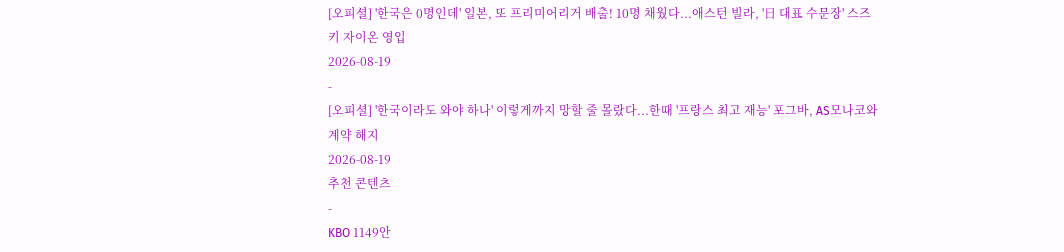[오피셜] '한국은 0명인데' 일본, 또 프리미어리거 배출! 10명 채웠다...애스턴 빌라, '日 대표 수문장' 스즈키 자이온 영입
2026-08-19
-
[오피셜] '한국이라도 와야 하나' 이렇게까지 망할 줄 몰랐다...한때 '프랑스 최고 재능' 포그바, AS모나코와 계약 해지
2026-08-19
추천 콘텐츠
-
KBO 1149안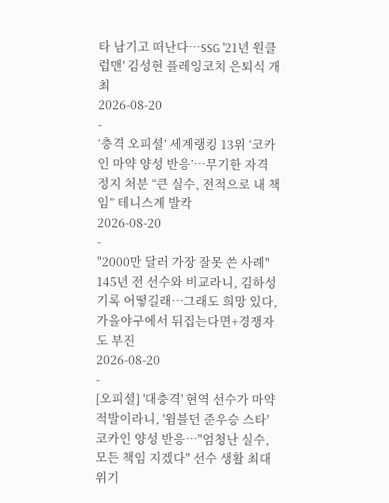타 남기고 떠난다…SSG '21년 원클럽맨' 김성현 플레잉코치 은퇴식 개최
2026-08-20
-
‘충격 오피셜’ 세계랭킹 13위 ‘코카인 마약 양성 반응’…무기한 자격 정지 처분 “큰 실수, 전적으로 내 책임” 테니스계 발칵
2026-08-20
-
"2000만 달러 가장 잘못 쓴 사례" 145년 전 선수와 비교라니, 김하성 기록 어떻길래…그래도 희망 있다, 가을야구에서 뒤집는다면+경쟁자도 부진
2026-08-20
-
[오피셜] '대충격' 현역 선수가 마약 적발이라니, '윔블던 준우승 스타' 코카인 양성 반응…"엄청난 실수, 모든 책임 지겠다" 선수 생활 최대 위기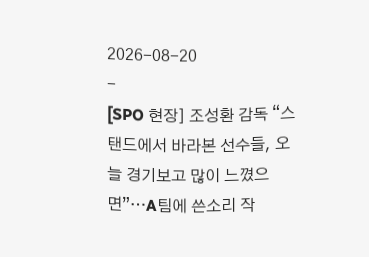2026-08-20
-
[SPO 현장] 조성환 감독 “스탠드에서 바라본 선수들, 오늘 경기보고 많이 느꼈으면”…A팀에 쓴소리 작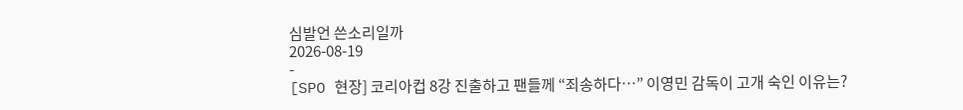심발언 쓴소리일까
2026-08-19
-
[SPO 현장] 코리아컵 8강 진출하고 팬들께 “죄송하다…” 이영민 감독이 고개 숙인 이유는?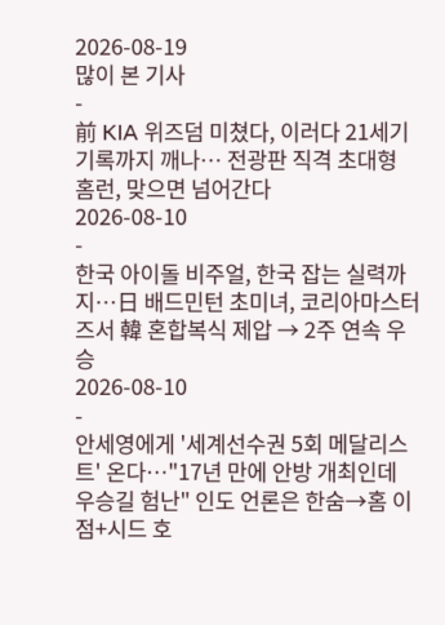2026-08-19
많이 본 기사
-
前 KIA 위즈덤 미쳤다, 이러다 21세기 기록까지 깨나… 전광판 직격 초대형 홈런, 맞으면 넘어간다
2026-08-10
-
한국 아이돌 비주얼, 한국 잡는 실력까지…日 배드민턴 초미녀, 코리아마스터즈서 韓 혼합복식 제압 → 2주 연속 우승
2026-08-10
-
안세영에게 '세계선수권 5회 메달리스트' 온다…"17년 만에 안방 개최인데 우승길 험난" 인도 언론은 한숨→홈 이점+시드 호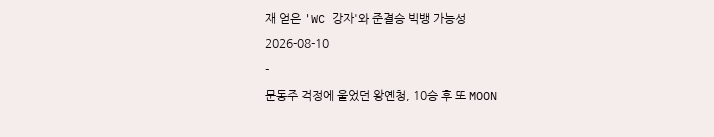재 얻은 'WC 강자'와 준결승 빅뱅 가능성
2026-08-10
-
문동주 걱정에 울었던 왕옌청, 10승 후 또 MOON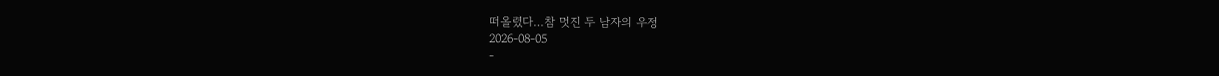떠올렸다…참 멋진 두 남자의 우정
2026-08-05
-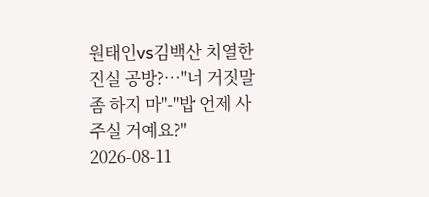원태인vs김백산 치열한 진실 공방?…"너 거짓말 좀 하지 마"-"밥 언제 사주실 거예요?"
2026-08-11